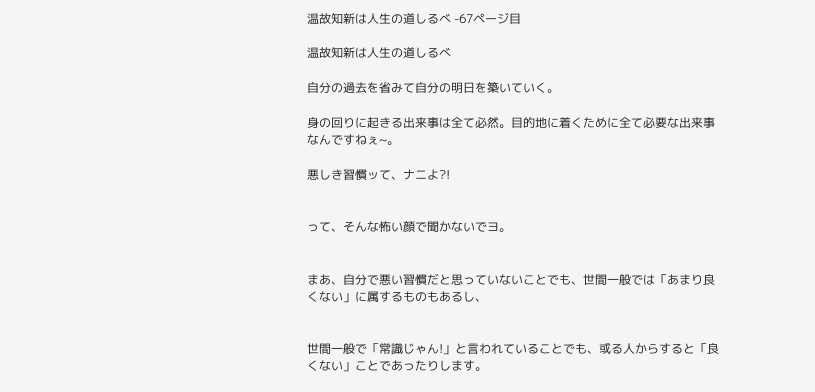温故知新は人生の道しるべ -67ページ目

温故知新は人生の道しるべ

自分の過去を省みて自分の明日を築いていく。

身の回りに起きる出来事は全て必然。目的地に着くために全て必要な出来事なんですねぇ~。

悪しき習慣ッて、ナニよ?!


って、そんな怖い顔で聞かないでヨ。


まあ、自分で悪い習慣だと思っていないことでも、世間一般では「あまり良くない」に属するものもあるし、


世間一般で「常識じゃん!」と言われていることでも、或る人からすると「良くない」ことであったりします。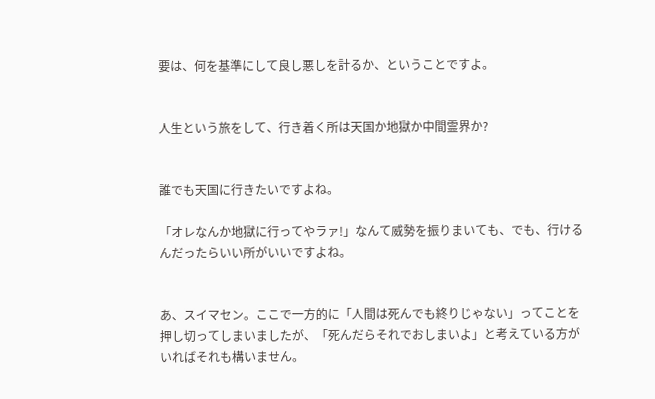要は、何を基準にして良し悪しを計るか、ということですよ。


人生という旅をして、行き着く所は天国か地獄か中間霊界か?


誰でも天国に行きたいですよね。

「オレなんか地獄に行ってやラァ!」なんて威勢を振りまいても、でも、行けるんだったらいい所がいいですよね。


あ、スイマセン。ここで一方的に「人間は死んでも終りじゃない」ってことを押し切ってしまいましたが、「死んだらそれでおしまいよ」と考えている方がいればそれも構いません。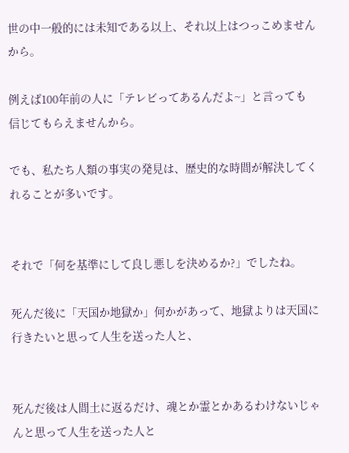世の中一般的には未知である以上、それ以上はつっこめませんから。

例えば100年前の人に「テレビってあるんだよ~」と言っても信じてもらえませんから。

でも、私たち人類の事実の発見は、歴史的な時間が解決してくれることが多いです。


それで「何を基準にして良し悪しを決めるか?」でしたね。

死んだ後に「天国か地獄か」何かがあって、地獄よりは天国に行きたいと思って人生を送った人と、


死んだ後は人間土に返るだけ、魂とか霊とかあるわけないじゃんと思って人生を送った人と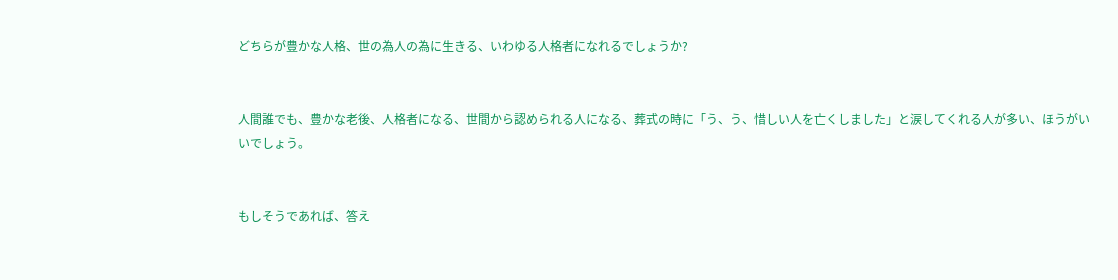どちらが豊かな人格、世の為人の為に生きる、いわゆる人格者になれるでしょうか?


人間誰でも、豊かな老後、人格者になる、世間から認められる人になる、葬式の時に「う、う、惜しい人を亡くしました」と涙してくれる人が多い、ほうがいいでしょう。


もしそうであれば、答え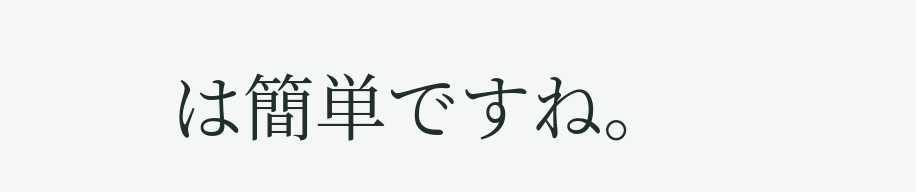は簡単ですね。